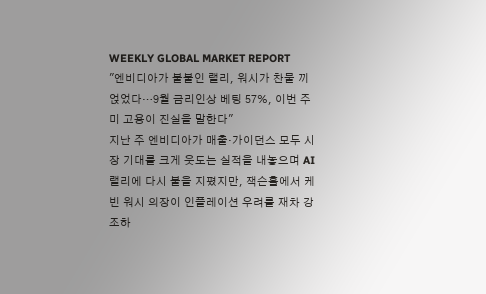WEEKLY GLOBAL MARKET REPORT
"엔비디아가 불붙인 랠리, 워시가 찬물 끼얹었다…9월 금리인상 베팅 57%, 이번 주 미 고용이 진실을 말한다"
지난 주 엔비디아가 매출·가이던스 모두 시장 기대를 크게 웃도는 실적을 내놓으며 AI 랠리에 다시 불을 지폈지만, 잭슨홀에서 케빈 워시 의장이 인플레이션 우려를 재차 강조하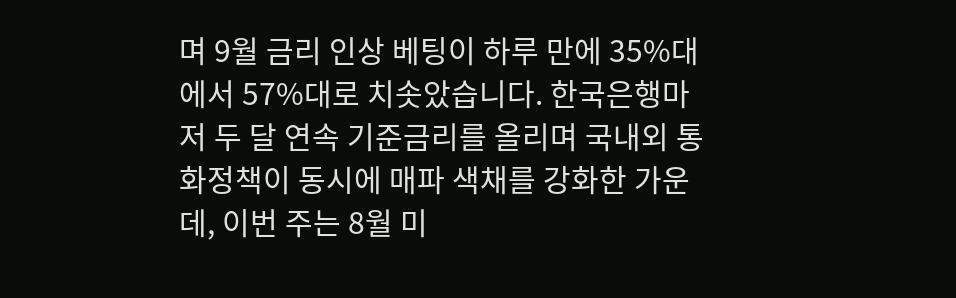며 9월 금리 인상 베팅이 하루 만에 35%대에서 57%대로 치솟았습니다. 한국은행마저 두 달 연속 기준금리를 올리며 국내외 통화정책이 동시에 매파 색채를 강화한 가운데, 이번 주는 8월 미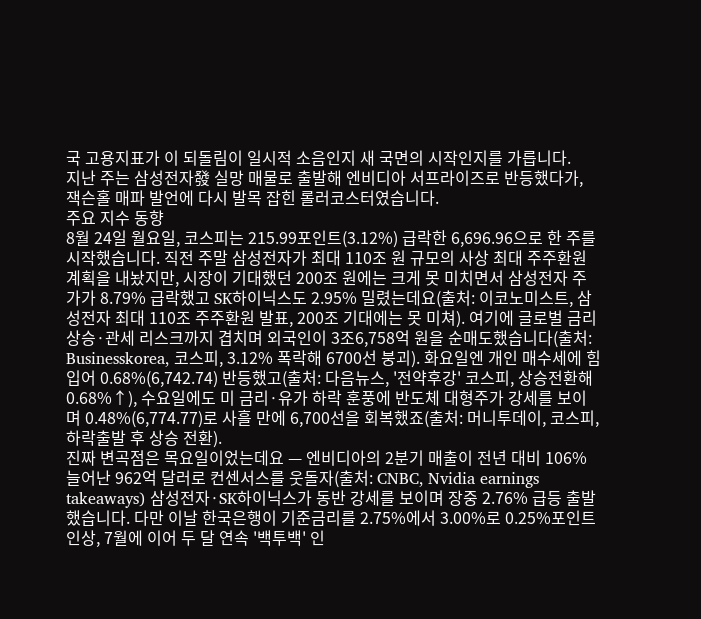국 고용지표가 이 되돌림이 일시적 소음인지 새 국면의 시작인지를 가릅니다.
지난 주는 삼성전자發 실망 매물로 출발해 엔비디아 서프라이즈로 반등했다가, 잭슨홀 매파 발언에 다시 발목 잡힌 롤러코스터였습니다.
주요 지수 동향
8월 24일 월요일, 코스피는 215.99포인트(3.12%) 급락한 6,696.96으로 한 주를 시작했습니다. 직전 주말 삼성전자가 최대 110조 원 규모의 사상 최대 주주환원 계획을 내놨지만, 시장이 기대했던 200조 원에는 크게 못 미치면서 삼성전자 주가가 8.79% 급락했고 SK하이닉스도 2.95% 밀렸는데요(출처: 이코노미스트, 삼성전자 최대 110조 주주환원 발표, 200조 기대에는 못 미쳐). 여기에 글로벌 금리 상승·관세 리스크까지 겹치며 외국인이 3조6,758억 원을 순매도했습니다(출처: Businesskorea, 코스피, 3.12% 폭락해 6700선 붕괴). 화요일엔 개인 매수세에 힘입어 0.68%(6,742.74) 반등했고(출처: 다음뉴스, '전약후강' 코스피, 상승전환해 0.68%↑), 수요일에도 미 금리·유가 하락 훈풍에 반도체 대형주가 강세를 보이며 0.48%(6,774.77)로 사흘 만에 6,700선을 회복했죠(출처: 머니투데이, 코스피, 하락출발 후 상승 전환).
진짜 변곡점은 목요일이었는데요 — 엔비디아의 2분기 매출이 전년 대비 106% 늘어난 962억 달러로 컨센서스를 웃돌자(출처: CNBC, Nvidia earnings takeaways) 삼성전자·SK하이닉스가 동반 강세를 보이며 장중 2.76% 급등 출발했습니다. 다만 이날 한국은행이 기준금리를 2.75%에서 3.00%로 0.25%포인트 인상, 7월에 이어 두 달 연속 '백투백' 인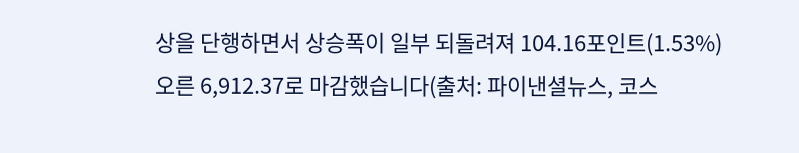상을 단행하면서 상승폭이 일부 되돌려져 104.16포인트(1.53%) 오른 6,912.37로 마감했습니다(출처: 파이낸셜뉴스, 코스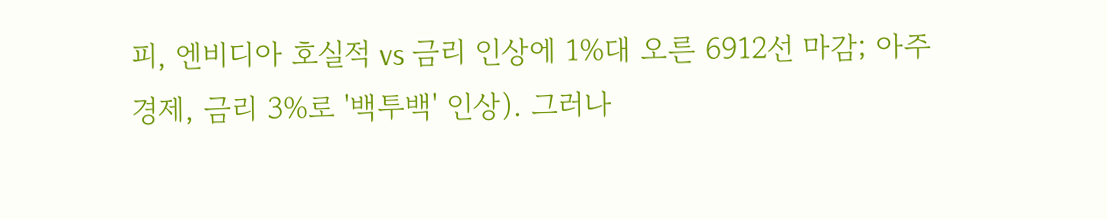피, 엔비디아 호실적 vs 금리 인상에 1%대 오른 6912선 마감; 아주경제, 금리 3%로 '백투백' 인상). 그러나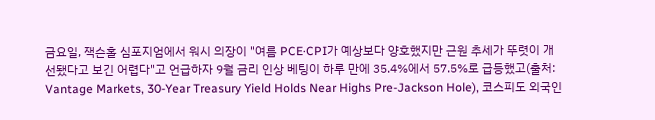금요일, 잭슨홀 심포지엄에서 워시 의장이 "여름 PCE·CPI가 예상보다 양호했지만 근원 추세가 뚜렷이 개선됐다고 보긴 어렵다"고 언급하자 9월 금리 인상 베팅이 하루 만에 35.4%에서 57.5%로 급등했고(출처: Vantage Markets, 30-Year Treasury Yield Holds Near Highs Pre-Jackson Hole), 코스피도 외국인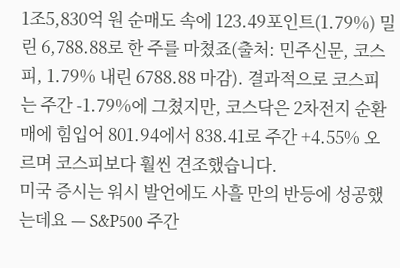1조5,830억 원 순매도 속에 123.49포인트(1.79%) 밀린 6,788.88로 한 주를 마쳤죠(출처: 민주신문, 코스피, 1.79% 내린 6788.88 마감). 결과적으로 코스피는 주간 -1.79%에 그쳤지만, 코스닥은 2차전지 순환매에 힘입어 801.94에서 838.41로 주간 +4.55% 오르며 코스피보다 훨씬 견조했습니다.
미국 증시는 워시 발언에도 사흘 만의 반등에 성공했는데요 — S&P500 주간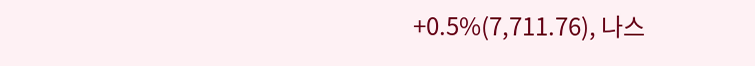+0.5%(7,711.76), 나스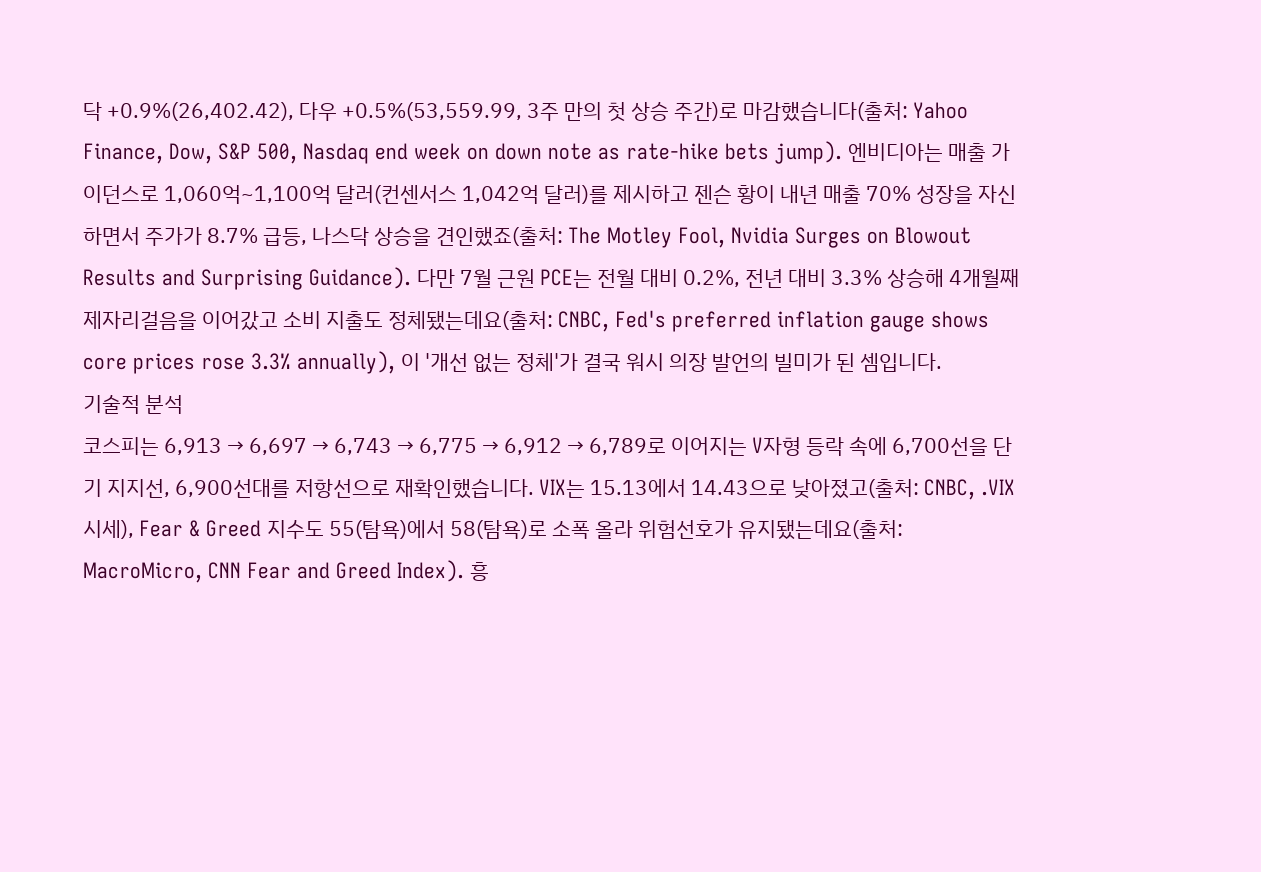닥 +0.9%(26,402.42), 다우 +0.5%(53,559.99, 3주 만의 첫 상승 주간)로 마감했습니다(출처: Yahoo Finance, Dow, S&P 500, Nasdaq end week on down note as rate-hike bets jump). 엔비디아는 매출 가이던스로 1,060억~1,100억 달러(컨센서스 1,042억 달러)를 제시하고 젠슨 황이 내년 매출 70% 성장을 자신하면서 주가가 8.7% 급등, 나스닥 상승을 견인했죠(출처: The Motley Fool, Nvidia Surges on Blowout Results and Surprising Guidance). 다만 7월 근원 PCE는 전월 대비 0.2%, 전년 대비 3.3% 상승해 4개월째 제자리걸음을 이어갔고 소비 지출도 정체됐는데요(출처: CNBC, Fed's preferred inflation gauge shows core prices rose 3.3% annually), 이 '개선 없는 정체'가 결국 워시 의장 발언의 빌미가 된 셈입니다.
기술적 분석
코스피는 6,913 → 6,697 → 6,743 → 6,775 → 6,912 → 6,789로 이어지는 V자형 등락 속에 6,700선을 단기 지지선, 6,900선대를 저항선으로 재확인했습니다. VIX는 15.13에서 14.43으로 낮아졌고(출처: CNBC, .VIX 시세), Fear & Greed 지수도 55(탐욕)에서 58(탐욕)로 소폭 올라 위험선호가 유지됐는데요(출처: MacroMicro, CNN Fear and Greed Index). 흥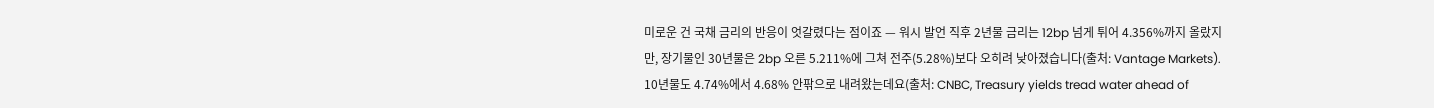미로운 건 국채 금리의 반응이 엇갈렸다는 점이죠 — 워시 발언 직후 2년물 금리는 12bp 넘게 튀어 4.356%까지 올랐지만, 장기물인 30년물은 2bp 오른 5.211%에 그쳐 전주(5.28%)보다 오히려 낮아졌습니다(출처: Vantage Markets). 10년물도 4.74%에서 4.68% 안팎으로 내려왔는데요(출처: CNBC, Treasury yields tread water ahead of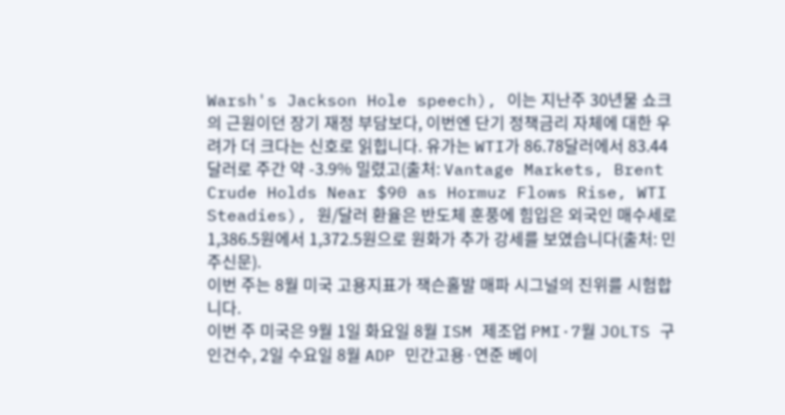Warsh's Jackson Hole speech), 이는 지난주 30년물 쇼크의 근원이던 장기 재정 부담보다, 이번엔 단기 정책금리 자체에 대한 우려가 더 크다는 신호로 읽힙니다. 유가는 WTI가 86.78달러에서 83.44달러로 주간 약 -3.9% 밀렸고(출처: Vantage Markets, Brent Crude Holds Near $90 as Hormuz Flows Rise, WTI Steadies), 원/달러 환율은 반도체 훈풍에 힘입은 외국인 매수세로 1,386.5원에서 1,372.5원으로 원화가 추가 강세를 보였습니다(출처: 민주신문).
이번 주는 8월 미국 고용지표가 잭슨홀발 매파 시그널의 진위를 시험합니다.
이번 주 미국은 9월 1일 화요일 8월 ISM 제조업 PMI·7월 JOLTS 구인건수, 2일 수요일 8월 ADP 민간고용·연준 베이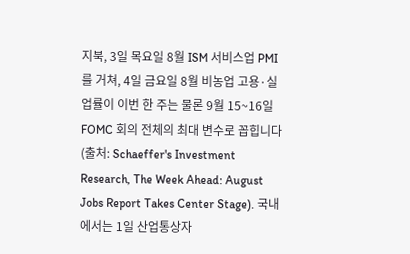지북, 3일 목요일 8월 ISM 서비스업 PMI를 거쳐, 4일 금요일 8월 비농업 고용·실업률이 이번 한 주는 물론 9월 15~16일 FOMC 회의 전체의 최대 변수로 꼽힙니다(출처: Schaeffer's Investment Research, The Week Ahead: August Jobs Report Takes Center Stage). 국내에서는 1일 산업통상자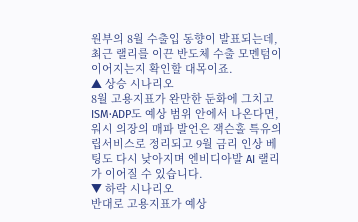원부의 8월 수출입 동향이 발표되는데, 최근 랠리를 이끈 반도체 수출 모멘텀이 이어지는지 확인할 대목이죠.
▲ 상승 시나리오
8월 고용지표가 완만한 둔화에 그치고 ISM·ADP도 예상 범위 안에서 나온다면, 워시 의장의 매파 발언은 잭슨홀 특유의 립서비스로 정리되고 9월 금리 인상 베팅도 다시 낮아지며 엔비디아발 AI 랠리가 이어질 수 있습니다.
▼ 하락 시나리오
반대로 고용지표가 예상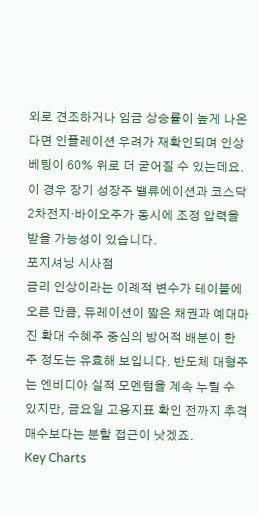외로 견조하거나 임금 상승률이 높게 나온다면 인플레이션 우려가 재확인되며 인상 베팅이 60% 위로 더 굳어질 수 있는데요. 이 경우 장기 성장주 밸류에이션과 코스닥 2차전지·바이오주가 동시에 조정 압력을 받을 가능성이 있습니다.
포지셔닝 시사점
금리 인상이라는 이례적 변수가 테이블에 오른 만큼, 듀레이션이 짧은 채권과 예대마진 확대 수혜주 중심의 방어적 배분이 한 주 정도는 유효해 보입니다. 반도체 대형주는 엔비디아 실적 모멘텀을 계속 누릴 수 있지만, 금요일 고용지표 확인 전까지 추격 매수보다는 분할 접근이 낫겠죠.
Key Charts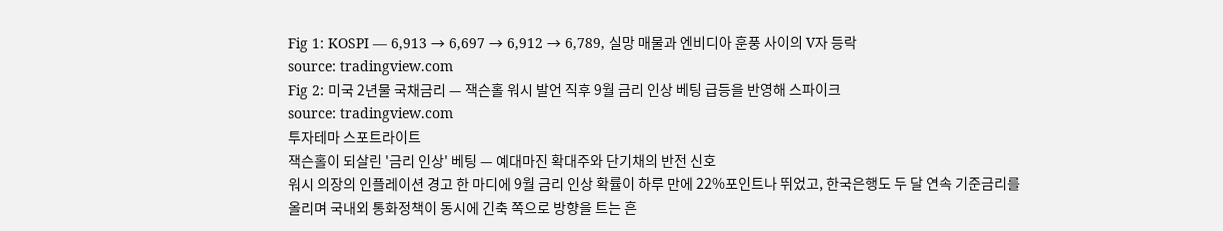Fig 1: KOSPI — 6,913 → 6,697 → 6,912 → 6,789, 실망 매물과 엔비디아 훈풍 사이의 V자 등락
source: tradingview.com
Fig 2: 미국 2년물 국채금리 — 잭슨홀 워시 발언 직후 9월 금리 인상 베팅 급등을 반영해 스파이크
source: tradingview.com
투자테마 스포트라이트
잭슨홀이 되살린 '금리 인상' 베팅 — 예대마진 확대주와 단기채의 반전 신호
워시 의장의 인플레이션 경고 한 마디에 9월 금리 인상 확률이 하루 만에 22%포인트나 뛰었고, 한국은행도 두 달 연속 기준금리를 올리며 국내외 통화정책이 동시에 긴축 쪽으로 방향을 트는 흔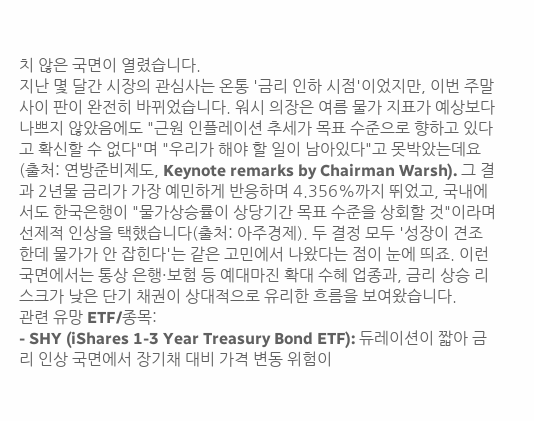치 않은 국면이 열렸습니다.
지난 몇 달간 시장의 관심사는 온통 '금리 인하 시점'이었지만, 이번 주말 사이 판이 완전히 바뀌었습니다. 워시 의장은 여름 물가 지표가 예상보다 나쁘지 않았음에도 "근원 인플레이션 추세가 목표 수준으로 향하고 있다고 확신할 수 없다"며 "우리가 해야 할 일이 남아있다"고 못박았는데요(출처: 연방준비제도, Keynote remarks by Chairman Warsh). 그 결과 2년물 금리가 가장 예민하게 반응하며 4.356%까지 뛰었고, 국내에서도 한국은행이 "물가상승률이 상당기간 목표 수준을 상회할 것"이라며 선제적 인상을 택했습니다(출처: 아주경제). 두 결정 모두 '성장이 견조한데 물가가 안 잡힌다'는 같은 고민에서 나왔다는 점이 눈에 띄죠. 이런 국면에서는 통상 은행·보험 등 예대마진 확대 수혜 업종과, 금리 상승 리스크가 낮은 단기 채권이 상대적으로 유리한 흐름을 보여왔습니다.
관련 유망 ETF/종목:
- SHY (iShares 1-3 Year Treasury Bond ETF): 듀레이션이 짧아 금리 인상 국면에서 장기채 대비 가격 변동 위험이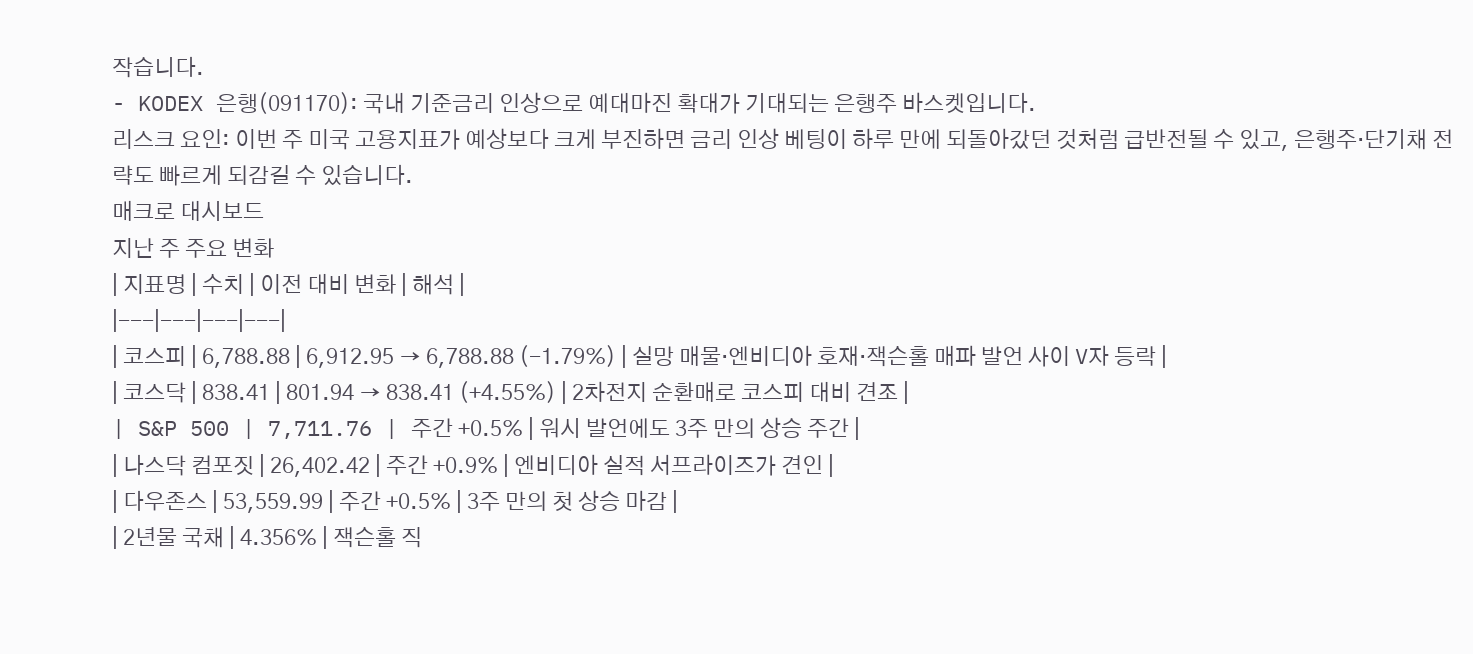작습니다.
- KODEX 은행(091170): 국내 기준금리 인상으로 예대마진 확대가 기대되는 은행주 바스켓입니다.
리스크 요인: 이번 주 미국 고용지표가 예상보다 크게 부진하면 금리 인상 베팅이 하루 만에 되돌아갔던 것처럼 급반전될 수 있고, 은행주·단기채 전략도 빠르게 되감길 수 있습니다.
매크로 대시보드
지난 주 주요 변화
| 지표명 | 수치 | 이전 대비 변화 | 해석 |
|---|---|---|---|
| 코스피 | 6,788.88 | 6,912.95 → 6,788.88 (-1.79%) | 실망 매물·엔비디아 호재·잭슨홀 매파 발언 사이 V자 등락 |
| 코스닥 | 838.41 | 801.94 → 838.41 (+4.55%) | 2차전지 순환매로 코스피 대비 견조 |
| S&P 500 | 7,711.76 | 주간 +0.5% | 워시 발언에도 3주 만의 상승 주간 |
| 나스닥 컴포짓 | 26,402.42 | 주간 +0.9% | 엔비디아 실적 서프라이즈가 견인 |
| 다우존스 | 53,559.99 | 주간 +0.5% | 3주 만의 첫 상승 마감 |
| 2년물 국채 | 4.356% | 잭슨홀 직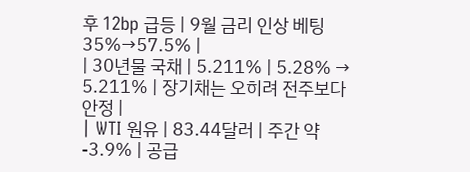후 12bp 급등 | 9월 금리 인상 베팅 35%→57.5% |
| 30년물 국채 | 5.211% | 5.28% → 5.211% | 장기채는 오히려 전주보다 안정 |
| WTI 원유 | 83.44달러 | 주간 약 -3.9% | 공급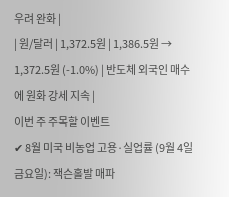우려 완화 |
| 원/달러 | 1,372.5원 | 1,386.5원 → 1,372.5원 (-1.0%) | 반도체 외국인 매수에 원화 강세 지속 |
이번 주 주목할 이벤트
✔ 8월 미국 비농업 고용·실업률 (9월 4일 금요일): 잭슨홀발 매파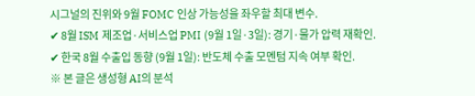시그널의 진위와 9월 FOMC 인상 가능성을 좌우할 최대 변수.
✔ 8월 ISM 제조업·서비스업 PMI (9월 1일·3일): 경기·물가 압력 재확인.
✔ 한국 8월 수출입 동향 (9월 1일): 반도체 수출 모멘텀 지속 여부 확인.
※ 본 글은 생성형 AI의 분석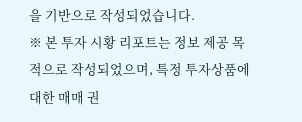을 기반으로 작성되었습니다.
※ 본 투자 시황 리포트는 정보 제공 목적으로 작성되었으며, 특정 투자상품에 대한 매매 권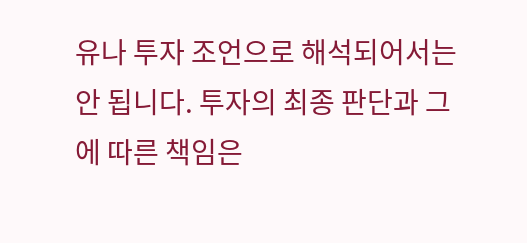유나 투자 조언으로 해석되어서는 안 됩니다. 투자의 최종 판단과 그에 따른 책임은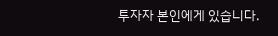투자자 본인에게 있습니다.